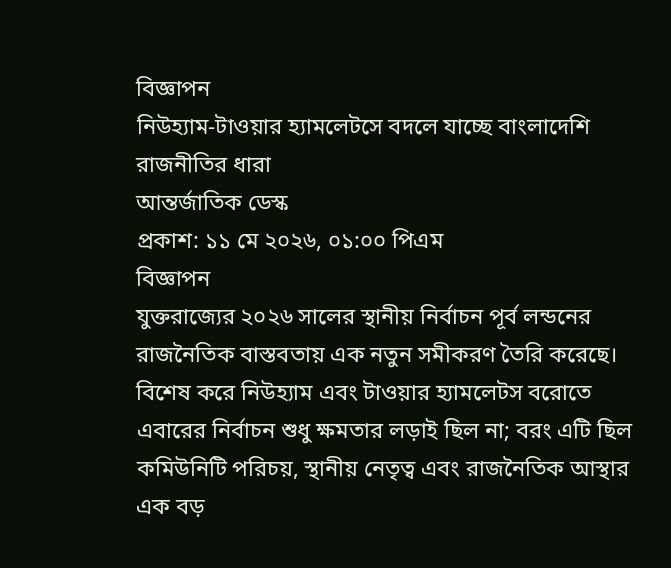বিজ্ঞাপন
নিউহ্যাম-টাওয়ার হ্যামলেটসে বদলে যাচ্ছে বাংলাদেশি রাজনীতির ধারা
আন্তর্জাতিক ডেস্ক
প্রকাশ: ১১ মে ২০২৬, ০১:০০ পিএম
বিজ্ঞাপন
যুক্তরাজ্যের ২০২৬ সালের স্থানীয় নির্বাচন পূর্ব লন্ডনের রাজনৈতিক বাস্তবতায় এক নতুন সমীকরণ তৈরি করেছে। বিশেষ করে নিউহ্যাম এবং টাওয়ার হ্যামলেটস বরোতে এবারের নির্বাচন শুধু ক্ষমতার লড়াই ছিল না; বরং এটি ছিল কমিউনিটি পরিচয়, স্থানীয় নেতৃত্ব এবং রাজনৈতিক আস্থার এক বড়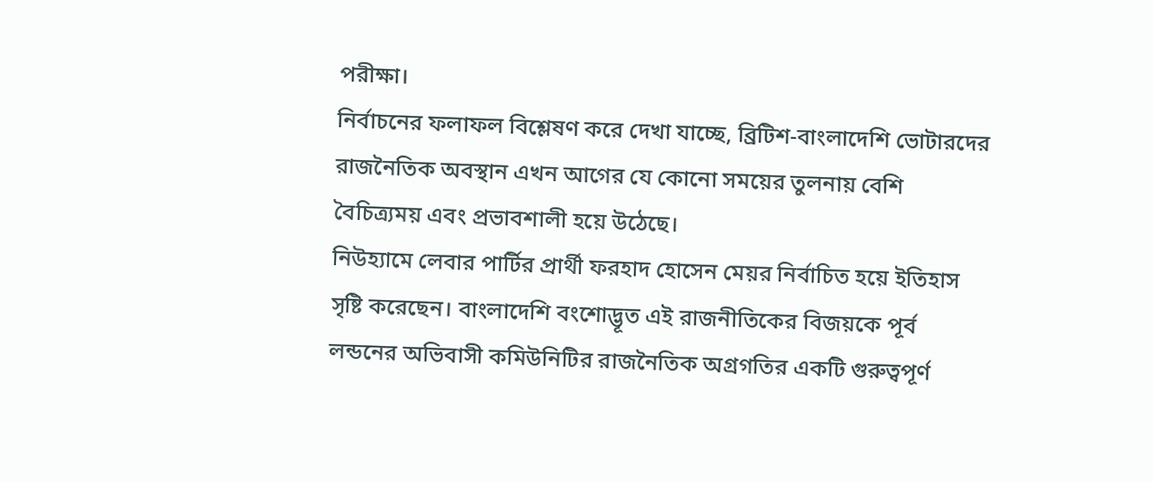পরীক্ষা।
নির্বাচনের ফলাফল বিশ্লেষণ করে দেখা যাচ্ছে, ব্রিটিশ-বাংলাদেশি ভোটারদের রাজনৈতিক অবস্থান এখন আগের যে কোনো সময়ের তুলনায় বেশি বৈচিত্র্যময় এবং প্রভাবশালী হয়ে উঠেছে।
নিউহ্যামে লেবার পার্টির প্রার্থী ফরহাদ হোসেন মেয়র নির্বাচিত হয়ে ইতিহাস সৃষ্টি করেছেন। বাংলাদেশি বংশোদ্ভূত এই রাজনীতিকের বিজয়কে পূর্ব লন্ডনের অভিবাসী কমিউনিটির রাজনৈতিক অগ্রগতির একটি গুরুত্বপূর্ণ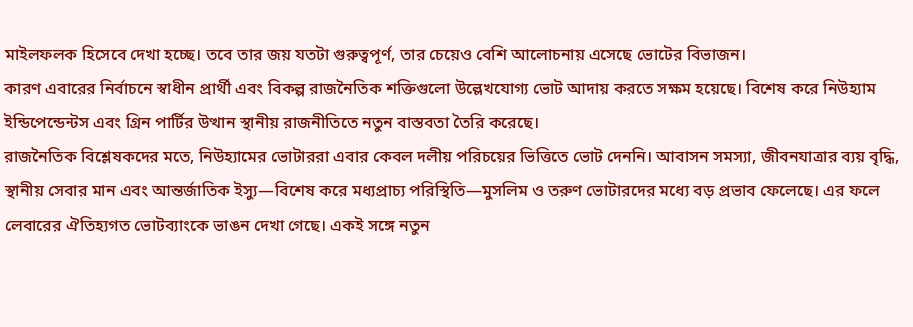মাইলফলক হিসেবে দেখা হচ্ছে। তবে তার জয় যতটা গুরুত্বপূর্ণ, তার চেয়েও বেশি আলোচনায় এসেছে ভোটের বিভাজন।
কারণ এবারের নির্বাচনে স্বাধীন প্রার্থী এবং বিকল্প রাজনৈতিক শক্তিগুলো উল্লেখযোগ্য ভোট আদায় করতে সক্ষম হয়েছে। বিশেষ করে নিউহ্যাম ইন্ডিপেন্ডেন্টস এবং গ্রিন পার্টির উত্থান স্থানীয় রাজনীতিতে নতুন বাস্তবতা তৈরি করেছে।
রাজনৈতিক বিশ্লেষকদের মতে, নিউহ্যামের ভোটাররা এবার কেবল দলীয় পরিচয়ের ভিত্তিতে ভোট দেননি। আবাসন সমস্যা, জীবনযাত্রার ব্যয় বৃদ্ধি, স্থানীয় সেবার মান এবং আন্তর্জাতিক ইস্যু—বিশেষ করে মধ্যপ্রাচ্য পরিস্থিতি—মুসলিম ও তরুণ ভোটারদের মধ্যে বড় প্রভাব ফেলেছে। এর ফলে লেবারের ঐতিহ্যগত ভোটব্যাংকে ভাঙন দেখা গেছে। একই সঙ্গে নতুন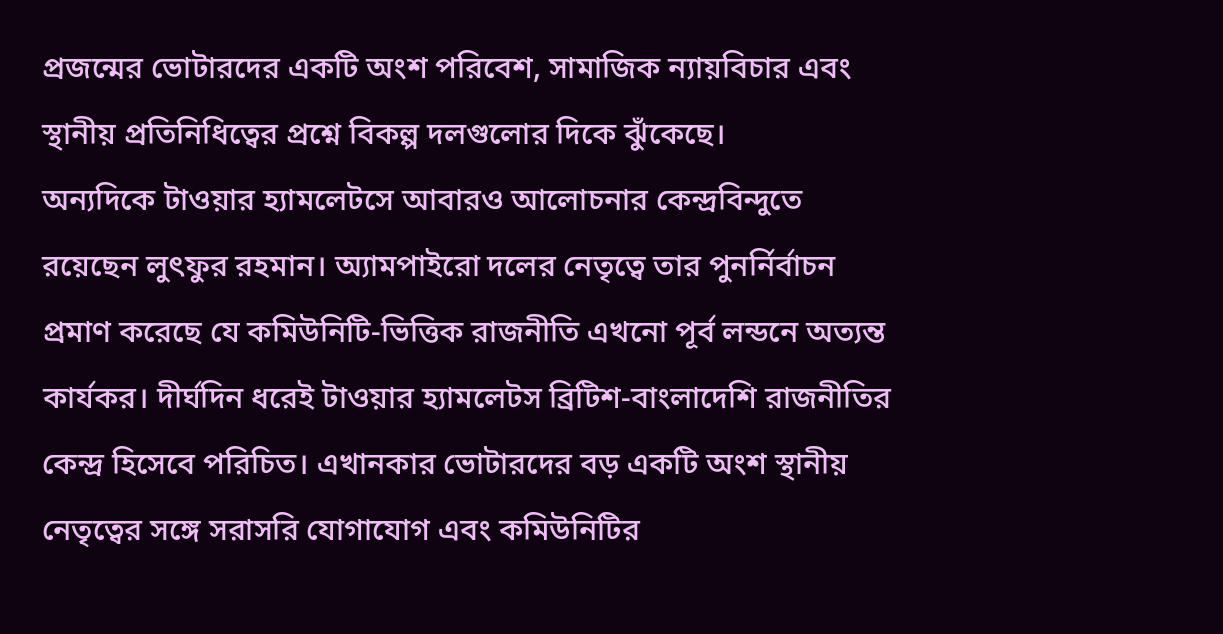প্রজন্মের ভোটারদের একটি অংশ পরিবেশ, সামাজিক ন্যায়বিচার এবং স্থানীয় প্রতিনিধিত্বের প্রশ্নে বিকল্প দলগুলোর দিকে ঝুঁকেছে।
অন্যদিকে টাওয়ার হ্যামলেটসে আবারও আলোচনার কেন্দ্রবিন্দুতে রয়েছেন লুৎফুর রহমান। অ্যামপাইরো দলের নেতৃত্বে তার পুনর্নির্বাচন প্রমাণ করেছে যে কমিউনিটি-ভিত্তিক রাজনীতি এখনো পূর্ব লন্ডনে অত্যন্ত কার্যকর। দীর্ঘদিন ধরেই টাওয়ার হ্যামলেটস ব্রিটিশ-বাংলাদেশি রাজনীতির কেন্দ্র হিসেবে পরিচিত। এখানকার ভোটারদের বড় একটি অংশ স্থানীয় নেতৃত্বের সঙ্গে সরাসরি যোগাযোগ এবং কমিউনিটির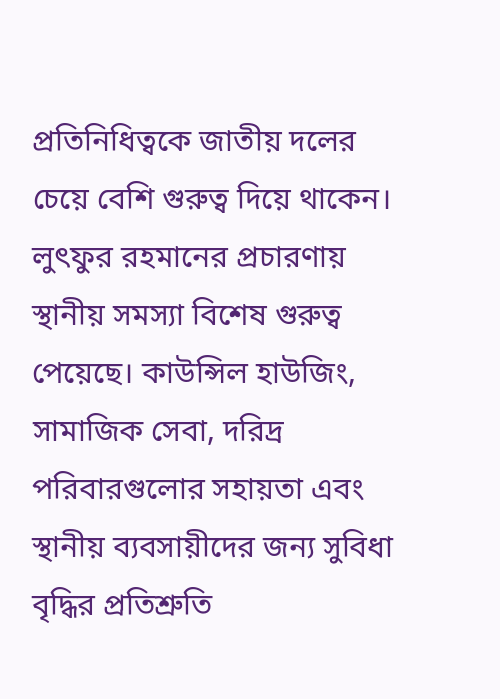প্রতিনিধিত্বকে জাতীয় দলের চেয়ে বেশি গুরুত্ব দিয়ে থাকেন।
লুৎফুর রহমানের প্রচারণায় স্থানীয় সমস্যা বিশেষ গুরুত্ব পেয়েছে। কাউন্সিল হাউজিং, সামাজিক সেবা, দরিদ্র পরিবারগুলোর সহায়তা এবং স্থানীয় ব্যবসায়ীদের জন্য সুবিধা বৃদ্ধির প্রতিশ্রুতি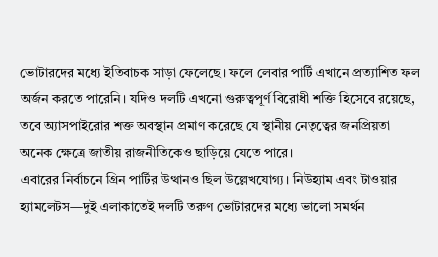ভোটারদের মধ্যে ইতিবাচক সাড়া ফেলেছে। ফলে লেবার পার্টি এখানে প্রত্যাশিত ফল অর্জন করতে পারেনি। যদিও দলটি এখনো গুরুত্বপূর্ণ বিরোধী শক্তি হিসেবে রয়েছে, তবে অ্যাসপাইরোর শক্ত অবস্থান প্রমাণ করেছে যে স্থানীয় নেতৃত্বের জনপ্রিয়তা অনেক ক্ষেত্রে জাতীয় রাজনীতিকেও ছাড়িয়ে যেতে পারে।
এবারের নির্বাচনে গ্রিন পার্টির উত্থানও ছিল উল্লেখযোগ্য। নিউহ্যাম এবং টাওয়ার হ্যামলেটস—দুই এলাকাতেই দলটি তরুণ ভোটারদের মধ্যে ভালো সমর্থন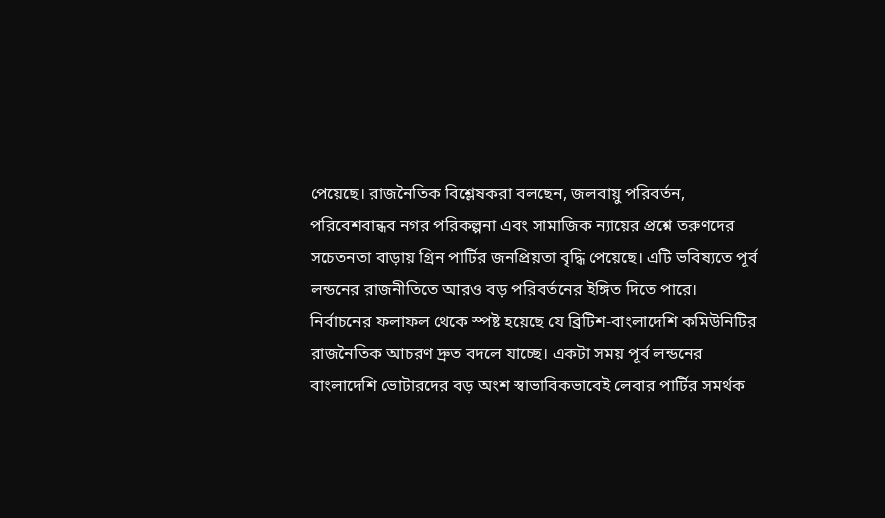পেয়েছে। রাজনৈতিক বিশ্লেষকরা বলছেন, জলবায়ু পরিবর্তন, পরিবেশবান্ধব নগর পরিকল্পনা এবং সামাজিক ন্যায়ের প্রশ্নে তরুণদের সচেতনতা বাড়ায় গ্রিন পার্টির জনপ্রিয়তা বৃদ্ধি পেয়েছে। এটি ভবিষ্যতে পূর্ব লন্ডনের রাজনীতিতে আরও বড় পরিবর্তনের ইঙ্গিত দিতে পারে।
নির্বাচনের ফলাফল থেকে স্পষ্ট হয়েছে যে ব্রিটিশ-বাংলাদেশি কমিউনিটির রাজনৈতিক আচরণ দ্রুত বদলে যাচ্ছে। একটা সময় পূর্ব লন্ডনের বাংলাদেশি ভোটারদের বড় অংশ স্বাভাবিকভাবেই লেবার পার্টির সমর্থক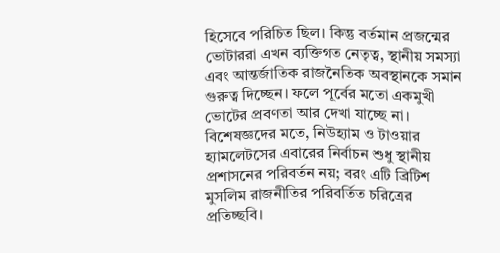হিসেবে পরিচিত ছিল। কিন্তু বর্তমান প্রজন্মের ভোটাররা এখন ব্যক্তিগত নেতৃত্ব, স্থানীয় সমস্যা এবং আন্তর্জাতিক রাজনৈতিক অবস্থানকে সমান গুরুত্ব দিচ্ছেন। ফলে পূর্বের মতো একমুখী ভোটের প্রবণতা আর দেখা যাচ্ছে না।
বিশেষজ্ঞদের মতে, নিউহ্যাম ও টাওয়ার হ্যামলেটসের এবারের নির্বাচন শুধু স্থানীয় প্রশাসনের পরিবর্তন নয়; বরং এটি ব্রিটিশ মুসলিম রাজনীতির পরিবর্তিত চরিত্রের প্রতিচ্ছবি।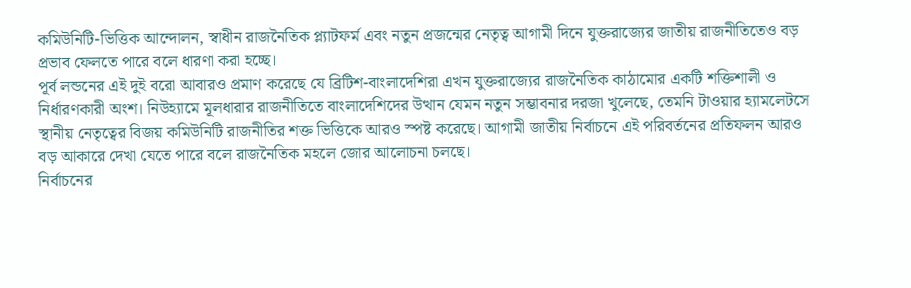কমিউনিটি-ভিত্তিক আন্দোলন, স্বাধীন রাজনৈতিক প্ল্যাটফর্ম এবং নতুন প্রজন্মের নেতৃত্ব আগামী দিনে যুক্তরাজ্যের জাতীয় রাজনীতিতেও বড় প্রভাব ফেলতে পারে বলে ধারণা করা হচ্ছে।
পূর্ব লন্ডনের এই দুই বরো আবারও প্রমাণ করেছে যে ব্রিটিশ-বাংলাদেশিরা এখন যুক্তরাজ্যের রাজনৈতিক কাঠামোর একটি শক্তিশালী ও নির্ধারণকারী অংশ। নিউহ্যামে মূলধারার রাজনীতিতে বাংলাদেশিদের উত্থান যেমন নতুন সম্ভাবনার দরজা খুলেছে, তেমনি টাওয়ার হ্যামলেটসে স্থানীয় নেতৃত্বের বিজয় কমিউনিটি রাজনীতির শক্ত ভিত্তিকে আরও স্পষ্ট করেছে। আগামী জাতীয় নির্বাচনে এই পরিবর্তনের প্রতিফলন আরও বড় আকারে দেখা যেতে পারে বলে রাজনৈতিক মহলে জোর আলোচনা চলছে।
নির্বাচনের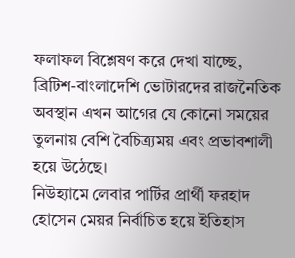ফলাফল বিশ্লেষণ করে দেখা যাচ্ছে, ব্রিটিশ-বাংলাদেশি ভোটারদের রাজনৈতিক অবস্থান এখন আগের যে কোনো সময়ের তুলনায় বেশি বৈচিত্র্যময় এবং প্রভাবশালী হয়ে উঠেছে।
নিউহ্যামে লেবার পার্টির প্রার্থী ফরহাদ হোসেন মেয়র নির্বাচিত হয়ে ইতিহাস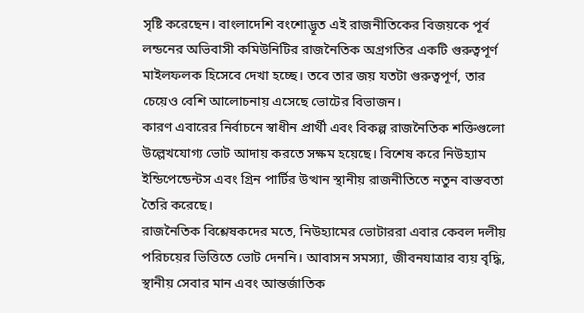সৃষ্টি করেছেন। বাংলাদেশি বংশোদ্ভূত এই রাজনীতিকের বিজয়কে পূর্ব লন্ডনের অভিবাসী কমিউনিটির রাজনৈতিক অগ্রগতির একটি গুরুত্বপূর্ণ মাইলফলক হিসেবে দেখা হচ্ছে। তবে তার জয় যতটা গুরুত্বপূর্ণ, তার চেয়েও বেশি আলোচনায় এসেছে ভোটের বিভাজন।
কারণ এবারের নির্বাচনে স্বাধীন প্রার্থী এবং বিকল্প রাজনৈতিক শক্তিগুলো উল্লেখযোগ্য ভোট আদায় করতে সক্ষম হয়েছে। বিশেষ করে নিউহ্যাম ইন্ডিপেন্ডেন্টস এবং গ্রিন পার্টির উত্থান স্থানীয় রাজনীতিতে নতুন বাস্তবতা তৈরি করেছে।
রাজনৈতিক বিশ্লেষকদের মতে, নিউহ্যামের ভোটাররা এবার কেবল দলীয় পরিচয়ের ভিত্তিতে ভোট দেননি। আবাসন সমস্যা, জীবনযাত্রার ব্যয় বৃদ্ধি, স্থানীয় সেবার মান এবং আন্তর্জাতিক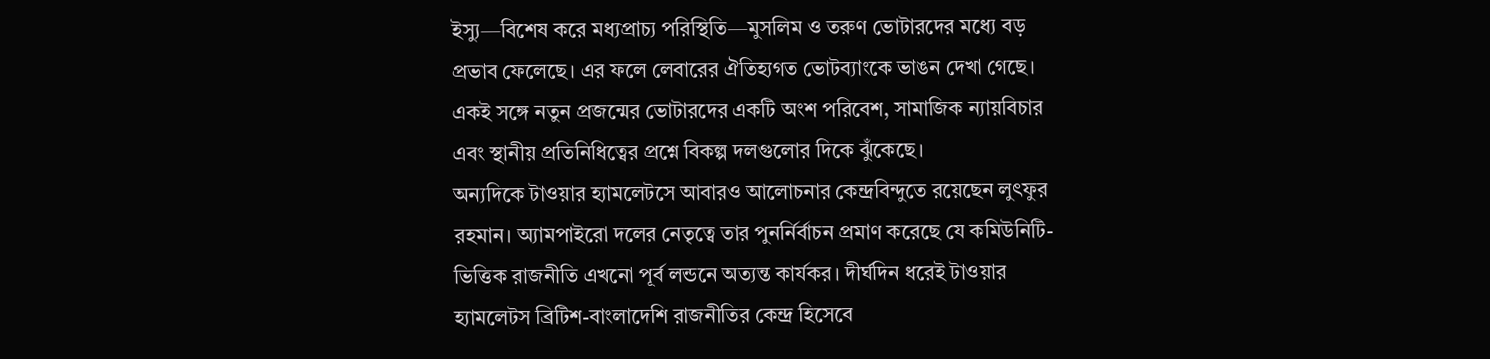ইস্যু—বিশেষ করে মধ্যপ্রাচ্য পরিস্থিতি—মুসলিম ও তরুণ ভোটারদের মধ্যে বড় প্রভাব ফেলেছে। এর ফলে লেবারের ঐতিহ্যগত ভোটব্যাংকে ভাঙন দেখা গেছে। একই সঙ্গে নতুন প্রজন্মের ভোটারদের একটি অংশ পরিবেশ, সামাজিক ন্যায়বিচার এবং স্থানীয় প্রতিনিধিত্বের প্রশ্নে বিকল্প দলগুলোর দিকে ঝুঁকেছে।
অন্যদিকে টাওয়ার হ্যামলেটসে আবারও আলোচনার কেন্দ্রবিন্দুতে রয়েছেন লুৎফুর রহমান। অ্যামপাইরো দলের নেতৃত্বে তার পুনর্নির্বাচন প্রমাণ করেছে যে কমিউনিটি-ভিত্তিক রাজনীতি এখনো পূর্ব লন্ডনে অত্যন্ত কার্যকর। দীর্ঘদিন ধরেই টাওয়ার হ্যামলেটস ব্রিটিশ-বাংলাদেশি রাজনীতির কেন্দ্র হিসেবে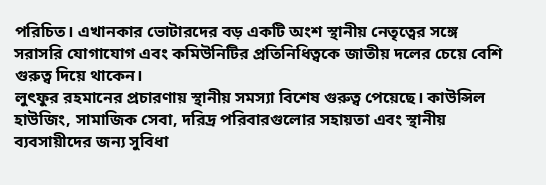পরিচিত। এখানকার ভোটারদের বড় একটি অংশ স্থানীয় নেতৃত্বের সঙ্গে সরাসরি যোগাযোগ এবং কমিউনিটির প্রতিনিধিত্বকে জাতীয় দলের চেয়ে বেশি গুরুত্ব দিয়ে থাকেন।
লুৎফুর রহমানের প্রচারণায় স্থানীয় সমস্যা বিশেষ গুরুত্ব পেয়েছে। কাউন্সিল হাউজিং, সামাজিক সেবা, দরিদ্র পরিবারগুলোর সহায়তা এবং স্থানীয় ব্যবসায়ীদের জন্য সুবিধা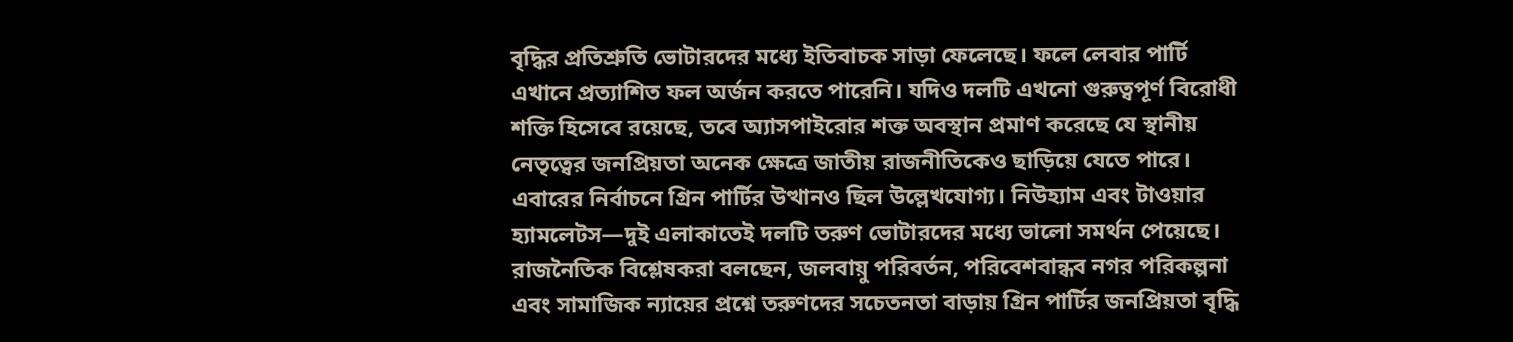বৃদ্ধির প্রতিশ্রুতি ভোটারদের মধ্যে ইতিবাচক সাড়া ফেলেছে। ফলে লেবার পার্টি এখানে প্রত্যাশিত ফল অর্জন করতে পারেনি। যদিও দলটি এখনো গুরুত্বপূর্ণ বিরোধী শক্তি হিসেবে রয়েছে, তবে অ্যাসপাইরোর শক্ত অবস্থান প্রমাণ করেছে যে স্থানীয় নেতৃত্বের জনপ্রিয়তা অনেক ক্ষেত্রে জাতীয় রাজনীতিকেও ছাড়িয়ে যেতে পারে।
এবারের নির্বাচনে গ্রিন পার্টির উত্থানও ছিল উল্লেখযোগ্য। নিউহ্যাম এবং টাওয়ার হ্যামলেটস—দুই এলাকাতেই দলটি তরুণ ভোটারদের মধ্যে ভালো সমর্থন পেয়েছে। রাজনৈতিক বিশ্লেষকরা বলছেন, জলবায়ু পরিবর্তন, পরিবেশবান্ধব নগর পরিকল্পনা এবং সামাজিক ন্যায়ের প্রশ্নে তরুণদের সচেতনতা বাড়ায় গ্রিন পার্টির জনপ্রিয়তা বৃদ্ধি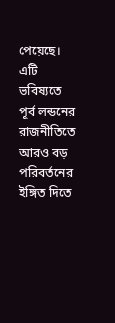পেয়েছে। এটি ভবিষ্যতে পূর্ব লন্ডনের রাজনীতিতে আরও বড় পরিবর্তনের ইঙ্গিত দিতে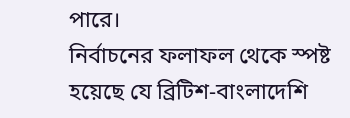পারে।
নির্বাচনের ফলাফল থেকে স্পষ্ট হয়েছে যে ব্রিটিশ-বাংলাদেশি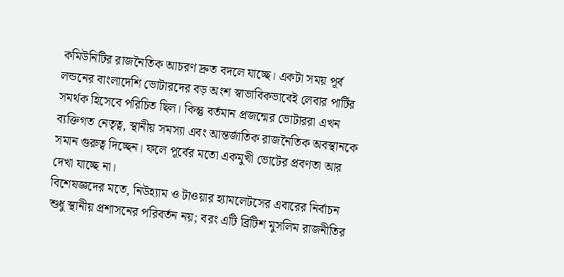কমিউনিটির রাজনৈতিক আচরণ দ্রুত বদলে যাচ্ছে। একটা সময় পূর্ব লন্ডনের বাংলাদেশি ভোটারদের বড় অংশ স্বাভাবিকভাবেই লেবার পার্টির সমর্থক হিসেবে পরিচিত ছিল। কিন্তু বর্তমান প্রজন্মের ভোটাররা এখন ব্যক্তিগত নেতৃত্ব, স্থানীয় সমস্যা এবং আন্তর্জাতিক রাজনৈতিক অবস্থানকে সমান গুরুত্ব দিচ্ছেন। ফলে পূর্বের মতো একমুখী ভোটের প্রবণতা আর দেখা যাচ্ছে না।
বিশেষজ্ঞদের মতে, নিউহ্যাম ও টাওয়ার হ্যামলেটসের এবারের নির্বাচন শুধু স্থানীয় প্রশাসনের পরিবর্তন নয়; বরং এটি ব্রিটিশ মুসলিম রাজনীতির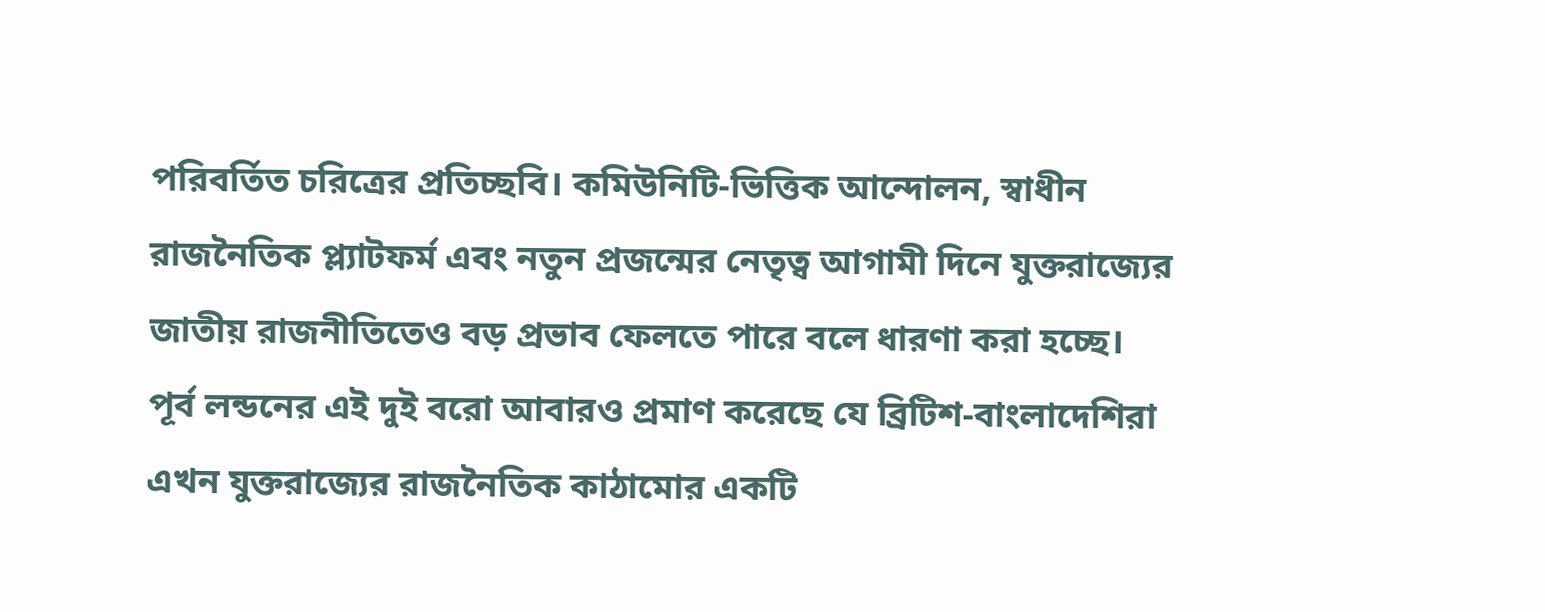পরিবর্তিত চরিত্রের প্রতিচ্ছবি। কমিউনিটি-ভিত্তিক আন্দোলন, স্বাধীন রাজনৈতিক প্ল্যাটফর্ম এবং নতুন প্রজন্মের নেতৃত্ব আগামী দিনে যুক্তরাজ্যের জাতীয় রাজনীতিতেও বড় প্রভাব ফেলতে পারে বলে ধারণা করা হচ্ছে।
পূর্ব লন্ডনের এই দুই বরো আবারও প্রমাণ করেছে যে ব্রিটিশ-বাংলাদেশিরা এখন যুক্তরাজ্যের রাজনৈতিক কাঠামোর একটি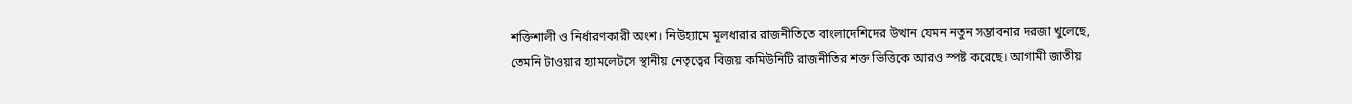শক্তিশালী ও নির্ধারণকারী অংশ। নিউহ্যামে মূলধারার রাজনীতিতে বাংলাদেশিদের উত্থান যেমন নতুন সম্ভাবনার দরজা খুলেছে, তেমনি টাওয়ার হ্যামলেটসে স্থানীয় নেতৃত্বের বিজয় কমিউনিটি রাজনীতির শক্ত ভিত্তিকে আরও স্পষ্ট করেছে। আগামী জাতীয়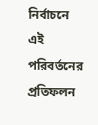নির্বাচনে এই পরিবর্তনের প্রতিফলন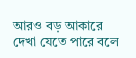আরও বড় আকারে দেখা যেতে পারে বলে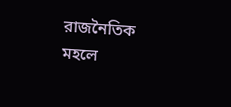রাজনৈতিক মহলে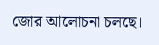জোর আলোচনা চলছে।